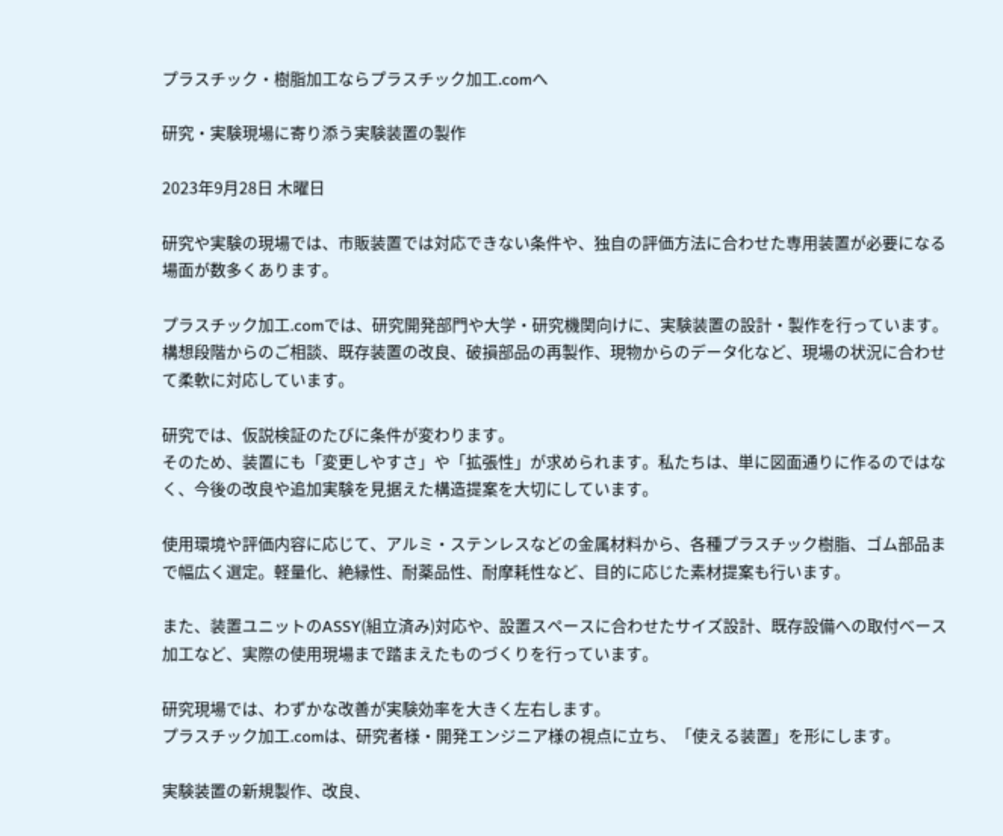プラスチック・樹脂加工ならプラスチック加工.comへ

研究・実験現場に寄り添う実験装置の製作

2023年9月28日 木曜日

研究や実験の現場では、市販装置では対応できない条件や、独自の評価方法に合わせた専用装置が必要になる場面が数多くあります。

プラスチック加工.comでは、研究開発部門や大学・研究機関向けに、実験装置の設計・製作を行っています。構想段階からのご相談、既存装置の改良、破損部品の再製作、現物からのデータ化など、現場の状況に合わせて柔軟に対応しています。

研究では、仮説検証のたびに条件が変わります。
そのため、装置にも「変更しやすさ」や「拡張性」が求められます。私たちは、単に図面通りに作るのではなく、今後の改良や追加実験を見据えた構造提案を大切にしています。

使用環境や評価内容に応じて、アルミ・ステンレスなどの金属材料から、各種プラスチック樹脂、ゴム部品まで幅広く選定。軽量化、絶縁性、耐薬品性、耐摩耗性など、目的に応じた素材提案も行います。

また、装置ユニットのASSY(組立済み)対応や、設置スペースに合わせたサイズ設計、既存設備への取付ベース加工など、実際の使用現場まで踏まえたものづくりを行っています。

研究現場では、わずかな改善が実験効率を大きく左右します。
プラスチック加工.comは、研究者様・開発エンジニア様の視点に立ち、「使える装置」を形にします。

実験装置の新規製作、改良、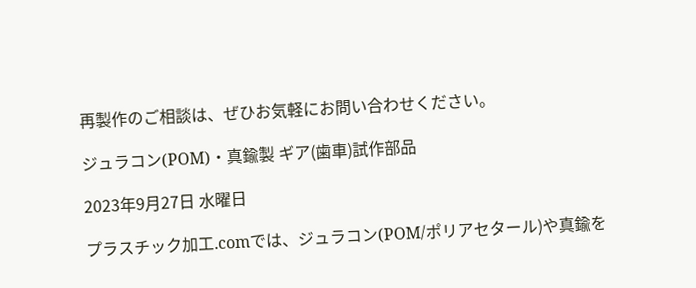再製作のご相談は、ぜひお気軽にお問い合わせください。

ジュラコン(POM)・真鍮製 ギア(歯車)試作部品

2023年9月27日 水曜日

プラスチック加工.comでは、ジュラコン(POM/ポリアセタール)や真鍮を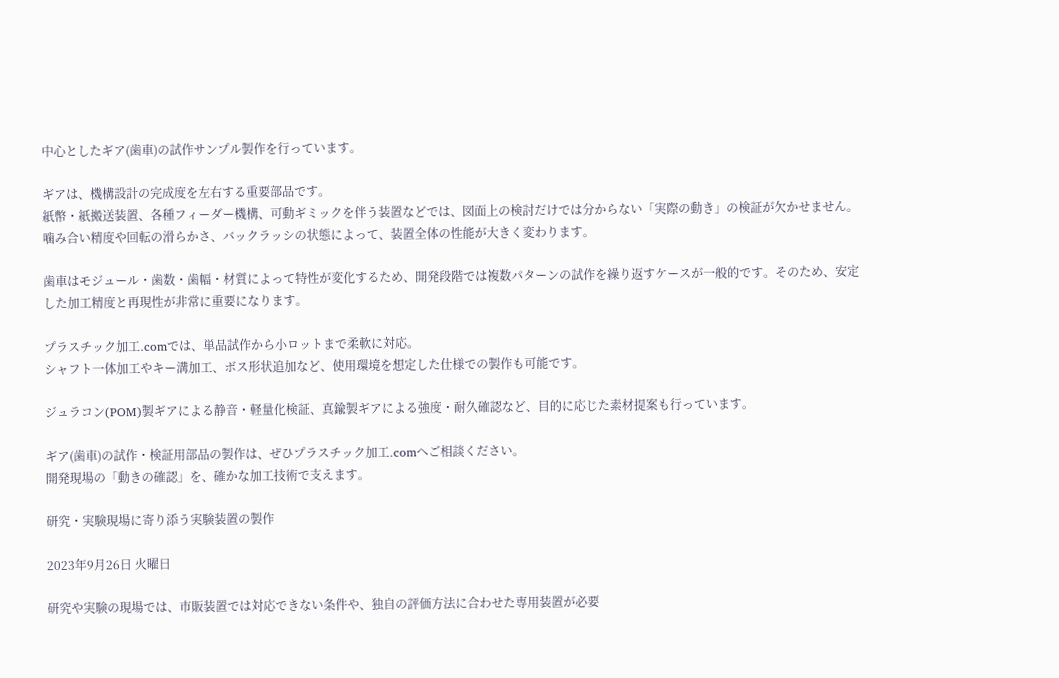中心としたギア(歯車)の試作サンプル製作を行っています。

ギアは、機構設計の完成度を左右する重要部品です。
紙幣・紙搬送装置、各種フィーダー機構、可動ギミックを伴う装置などでは、図面上の検討だけでは分からない「実際の動き」の検証が欠かせません。噛み合い精度や回転の滑らかさ、バックラッシの状態によって、装置全体の性能が大きく変わります。

歯車はモジュール・歯数・歯幅・材質によって特性が変化するため、開発段階では複数パターンの試作を繰り返すケースが一般的です。そのため、安定した加工精度と再現性が非常に重要になります。

プラスチック加工.comでは、単品試作から小ロットまで柔軟に対応。
シャフト一体加工やキー溝加工、ボス形状追加など、使用環境を想定した仕様での製作も可能です。

ジュラコン(POM)製ギアによる静音・軽量化検証、真鍮製ギアによる強度・耐久確認など、目的に応じた素材提案も行っています。

ギア(歯車)の試作・検証用部品の製作は、ぜひプラスチック加工.comへご相談ください。
開発現場の「動きの確認」を、確かな加工技術で支えます。

研究・実験現場に寄り添う実験装置の製作

2023年9月26日 火曜日

研究や実験の現場では、市販装置では対応できない条件や、独自の評価方法に合わせた専用装置が必要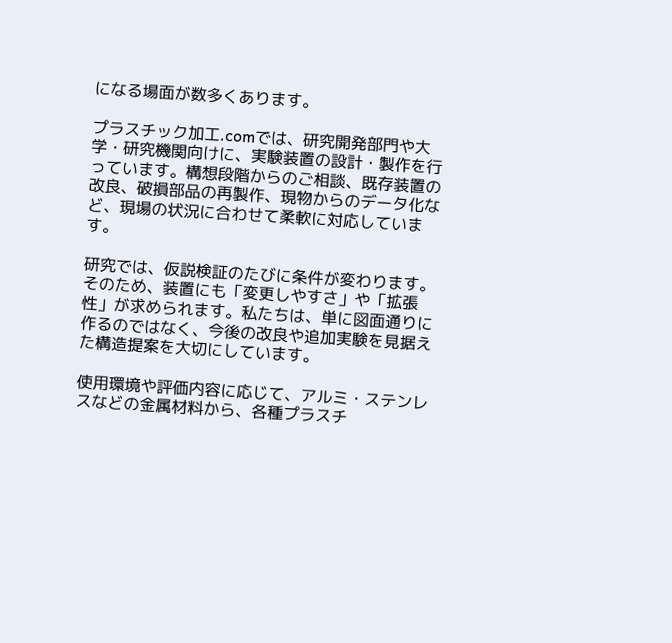になる場面が数多くあります。

プラスチック加工.comでは、研究開発部門や大学・研究機関向けに、実験装置の設計・製作を行っています。構想段階からのご相談、既存装置の改良、破損部品の再製作、現物からのデータ化など、現場の状況に合わせて柔軟に対応しています。

研究では、仮説検証のたびに条件が変わります。
そのため、装置にも「変更しやすさ」や「拡張性」が求められます。私たちは、単に図面通りに作るのではなく、今後の改良や追加実験を見据えた構造提案を大切にしています。

使用環境や評価内容に応じて、アルミ・ステンレスなどの金属材料から、各種プラスチ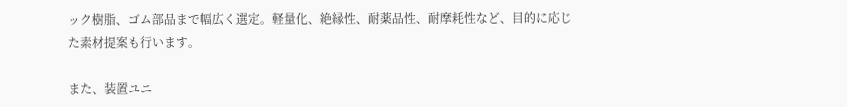ック樹脂、ゴム部品まで幅広く選定。軽量化、絶縁性、耐薬品性、耐摩耗性など、目的に応じた素材提案も行います。

また、装置ユニ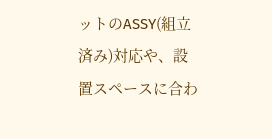ットのASSY(組立済み)対応や、設置スペースに合わ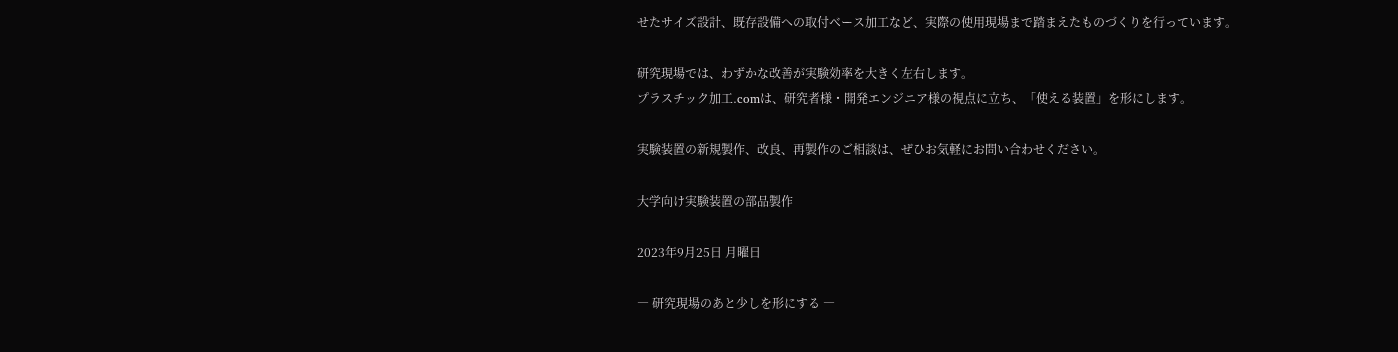せたサイズ設計、既存設備への取付ベース加工など、実際の使用現場まで踏まえたものづくりを行っています。

研究現場では、わずかな改善が実験効率を大きく左右します。
プラスチック加工.comは、研究者様・開発エンジニア様の視点に立ち、「使える装置」を形にします。

実験装置の新規製作、改良、再製作のご相談は、ぜひお気軽にお問い合わせください。

大学向け実験装置の部品製作

2023年9月25日 月曜日

― 研究現場のあと少しを形にする ―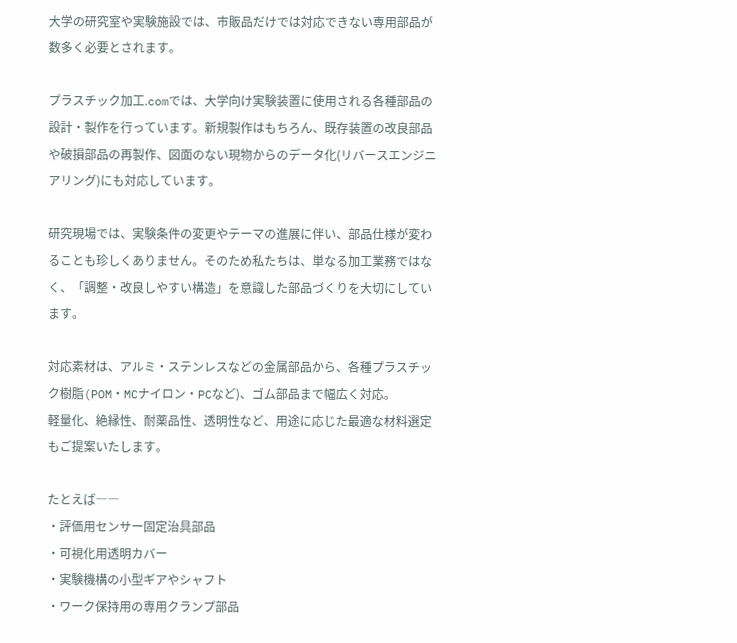大学の研究室や実験施設では、市販品だけでは対応できない専用部品が数多く必要とされます。

プラスチック加工.comでは、大学向け実験装置に使用される各種部品の設計・製作を行っています。新規製作はもちろん、既存装置の改良部品や破損部品の再製作、図面のない現物からのデータ化(リバースエンジニアリング)にも対応しています。

研究現場では、実験条件の変更やテーマの進展に伴い、部品仕様が変わることも珍しくありません。そのため私たちは、単なる加工業務ではなく、「調整・改良しやすい構造」を意識した部品づくりを大切にしています。

対応素材は、アルミ・ステンレスなどの金属部品から、各種プラスチック樹脂(POM・MCナイロン・PCなど)、ゴム部品まで幅広く対応。
軽量化、絶縁性、耐薬品性、透明性など、用途に応じた最適な材料選定もご提案いたします。

たとえば――
・評価用センサー固定治具部品
・可視化用透明カバー
・実験機構の小型ギアやシャフト
・ワーク保持用の専用クランプ部品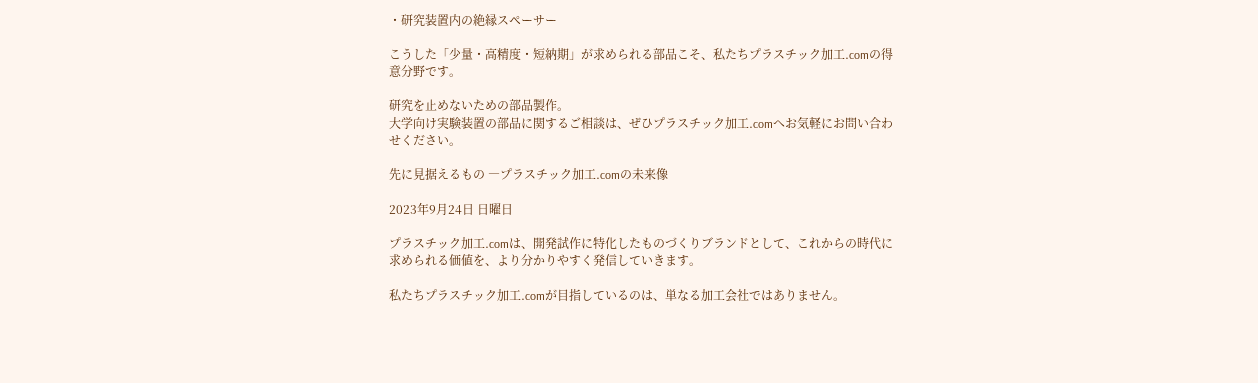・研究装置内の絶縁スペーサー

こうした「少量・高精度・短納期」が求められる部品こそ、私たちプラスチック加工.comの得意分野です。

研究を止めないための部品製作。
大学向け実験装置の部品に関するご相談は、ぜひプラスチック加工.comへお気軽にお問い合わせください。

先に見据えるもの ―プラスチック加工.comの未来像

2023年9月24日 日曜日

プラスチック加工.comは、開発試作に特化したものづくりブランドとして、これからの時代に求められる価値を、より分かりやすく発信していきます。

私たちプラスチック加工.comが目指しているのは、単なる加工会社ではありません。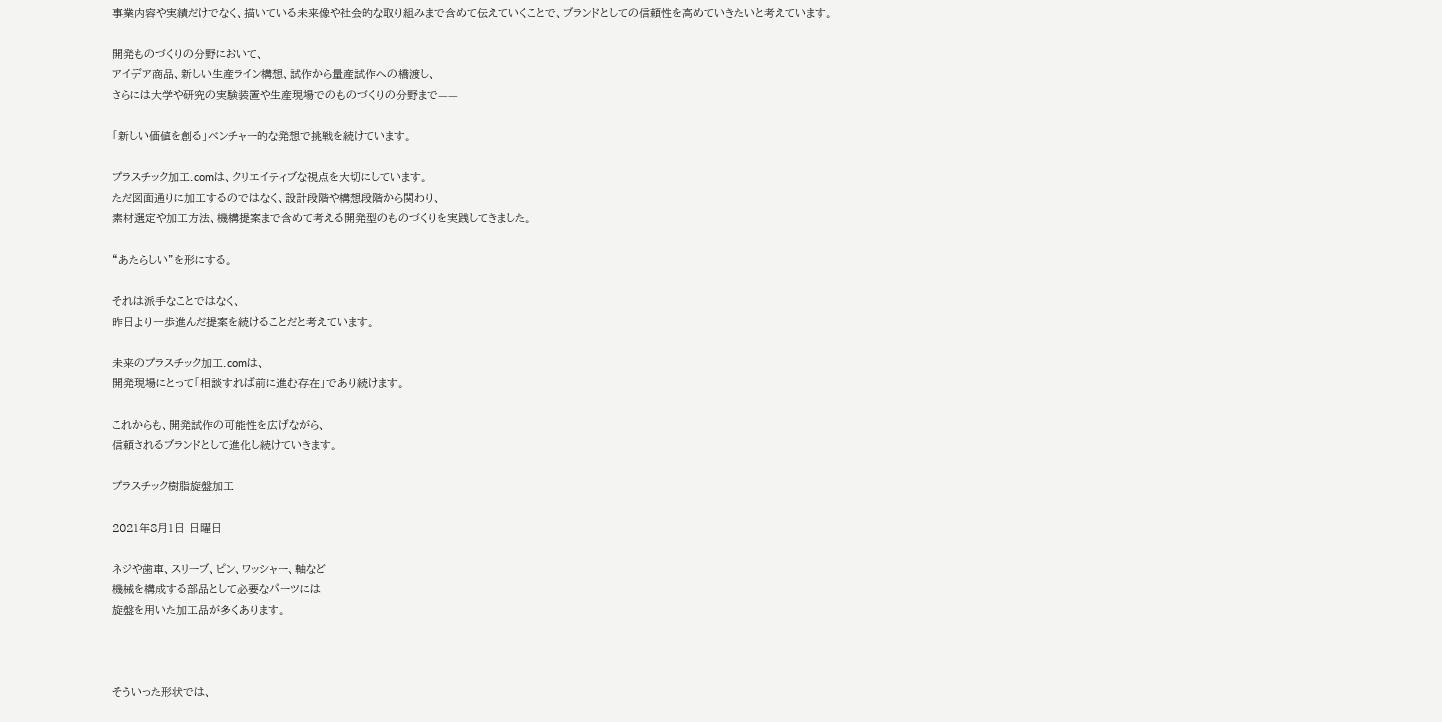事業内容や実績だけでなく、描いている未来像や社会的な取り組みまで含めて伝えていくことで、ブランドとしての信頼性を高めていきたいと考えています。

開発ものづくりの分野において、
アイデア商品、新しい生産ライン構想、試作から量産試作への橋渡し、
さらには大学や研究の実験装置や生産現場でのものづくりの分野まで——

「新しい価値を創る」ベンチャー的な発想で挑戦を続けています。

プラスチック加工.comは、クリエイティブな視点を大切にしています。
ただ図面通りに加工するのではなく、設計段階や構想段階から関わり、
素材選定や加工方法、機構提案まで含めて考える開発型のものづくりを実践してきました。

“あたらしい”を形にする。

それは派手なことではなく、
昨日より一歩進んだ提案を続けることだと考えています。

未来のプラスチック加工.comは、
開発現場にとって「相談すれば前に進む存在」であり続けます。

これからも、開発試作の可能性を広げながら、
信頼されるブランドとして進化し続けていきます。

プラスチック樹脂旋盤加工

2021年8月1日 日曜日

ネジや歯車、スリーブ、ピン、ワッシャー、軸など
機械を構成する部品として必要なパーツには
旋盤を用いた加工品が多くあります。



そういった形状では、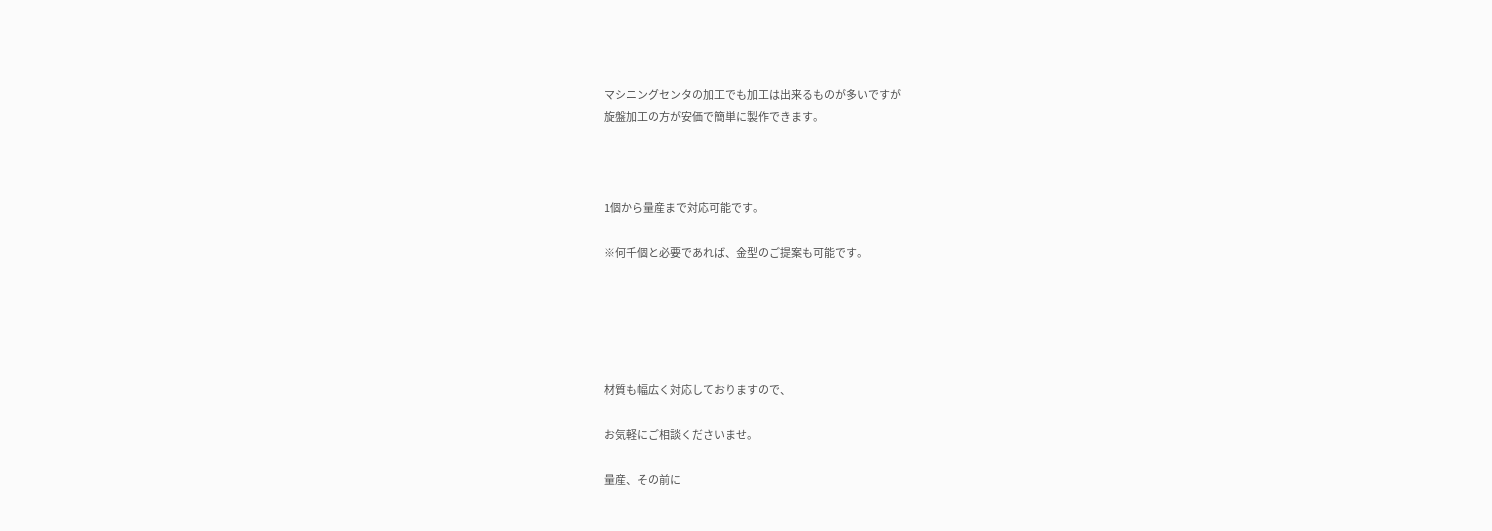マシニングセンタの加工でも加工は出来るものが多いですが
旋盤加工の方が安価で簡単に製作できます。



1個から量産まで対応可能です。

※何千個と必要であれば、金型のご提案も可能です。





材質も幅広く対応しておりますので、

お気軽にご相談くださいませ。

量産、その前に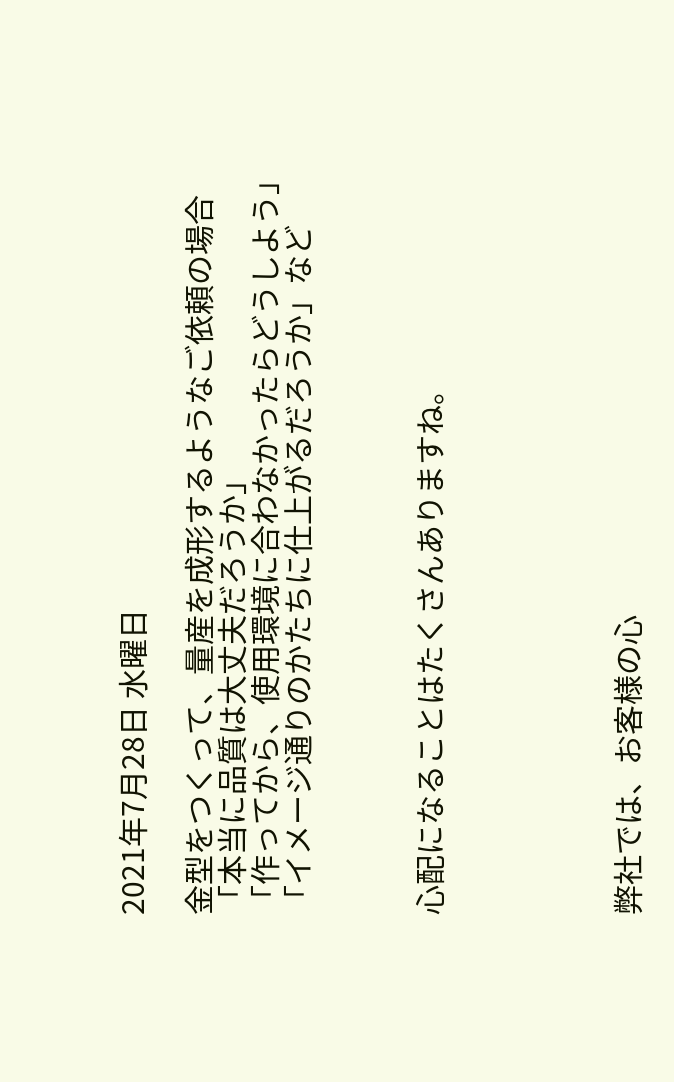2021年7月28日 水曜日

金型をつくって、量産を成形するようなご依頼の場合
「本当に品質は大丈夫だろうか」
「作ってから、使用環境に合わなかったらどうしよう」
「イメージ通りのかたちに仕上がるだろうか」など



心配になることはたくさんありますね。





弊社では、お客様の心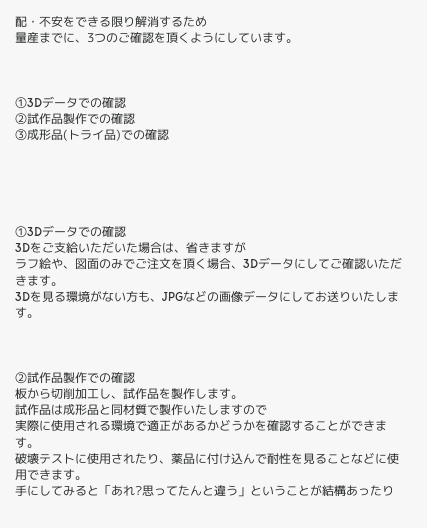配・不安をできる限り解消するため
量産までに、3つのご確認を頂くようにしています。



①3Dデータでの確認
②試作品製作での確認
③成形品(トライ品)での確認





①3Dデータでの確認
3Dをご支給いただいた場合は、省きますが
ラフ絵や、図面のみでご注文を頂く場合、3Dデータにしてご確認いただきます。
3Dを見る環境がない方も、JPGなどの画像データにしてお送りいたします。



②試作品製作での確認
板から切削加工し、試作品を製作します。
試作品は成形品と同材質で製作いたしますので
実際に使用される環境で適正があるかどうかを確認することができます。
破壊テストに使用されたり、薬品に付け込んで耐性を見ることなどに使用できます。
手にしてみると「あれ?思ってたんと違う」ということが結構あったり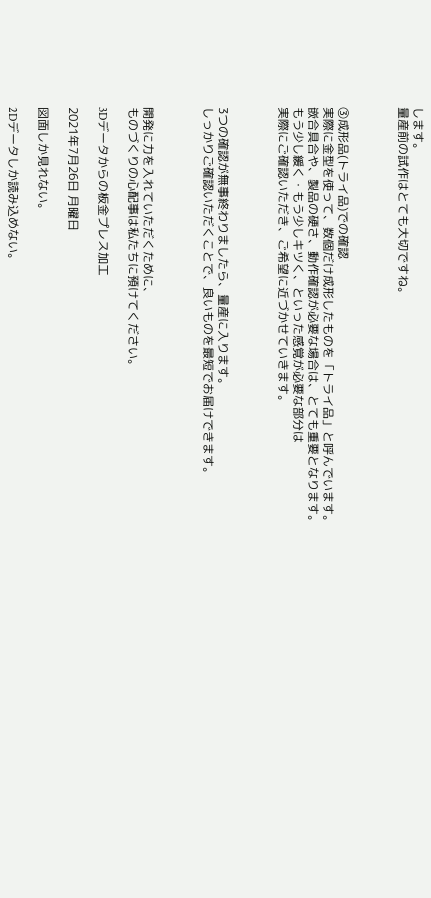します。
量産前の試作はとても大切ですね。



③成形品(トライ品)での確認
実際に金型を使って、数個だけ成形したものを「トライ品」と呼んでいます。
嵌合具合や、製品の硬さ、動作確認が必要な場合は、とても重要となります。
もう少し緩く・もう少しキツく、といった感覚が必要な部分は
実際にご確認いただき、ご希望に近づかせていきます。



3つの確認が無事終わりましたら、量産に入ります。
しっかりご確認いただくことで、良いものを最短でお届けできます。



開発に力を入れていただくために、
ものづくりの心配事は私たちに預けてください。

3Dデータからの板金プレス加工

2021年7月26日 月曜日

図面しか見れない。

2Dデータしか読み込めない。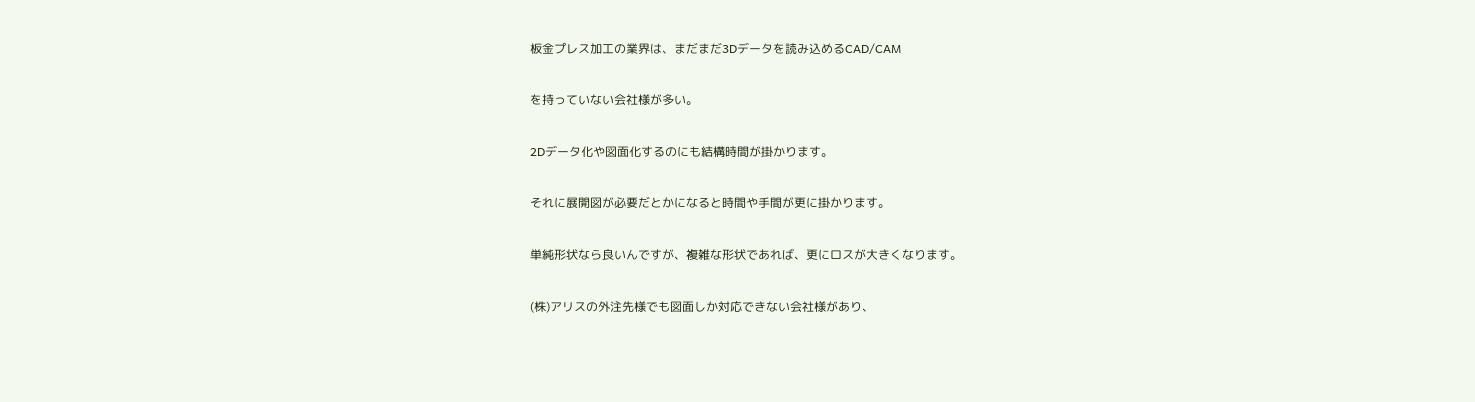板金プレス加工の業界は、まだまだ3Dデータを読み込めるCAD/CAM

を持っていない会社様が多い。

2Dデータ化や図面化するのにも結構時間が掛かります。

それに展開図が必要だとかになると時間や手間が更に掛かります。

単純形状なら良いんですが、複雑な形状であれば、更にロスが大きくなります。

(株)アリスの外注先様でも図面しか対応できない会社様があり、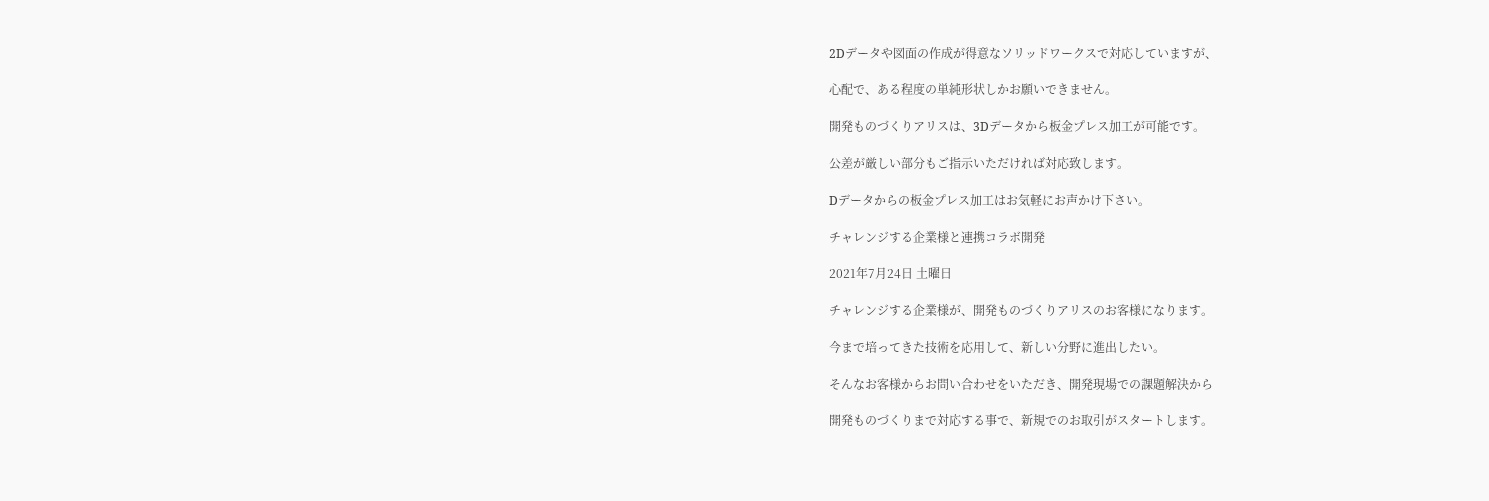2Dデータや図面の作成が得意なソリッドワークスで対応していますが、

心配で、ある程度の単純形状しかお願いできません。

開発ものづくりアリスは、3Dデータから板金プレス加工が可能です。

公差が厳しい部分もご指示いただければ対応致します。

Dデータからの板金プレス加工はお気軽にお声かけ下さい。

チャレンジする企業様と連携コラボ開発

2021年7月24日 土曜日

チャレンジする企業様が、開発ものづくりアリスのお客様になります。

今まで培ってきた技術を応用して、新しい分野に進出したい。

そんなお客様からお問い合わせをいただき、開発現場での課題解決から

開発ものづくりまで対応する事で、新規でのお取引がスタートします。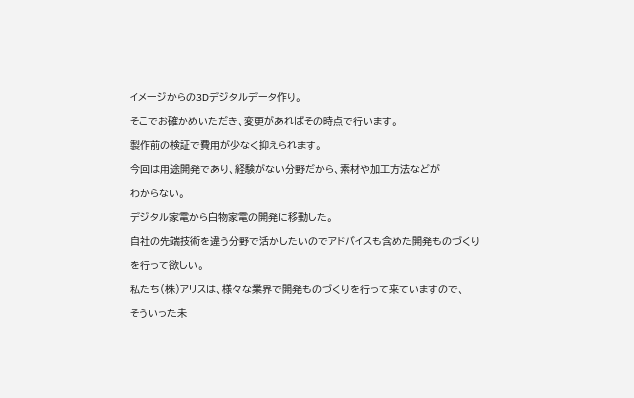イメージからの3Dデジタルデータ作り。

そこでお確かめいただき、変更があればその時点で行います。

製作前の検証で費用が少なく抑えられます。

今回は用途開発であり、経験がない分野だから、素材や加工方法などが

わからない。

デジタル家電から白物家電の開発に移動した。

自社の先端技術を違う分野で活かしたいのでアドバイスも含めた開発ものづくり

を行って欲しい。

私たち(株)アリスは、様々な業界で開発ものづくりを行って来ていますので、

そういった未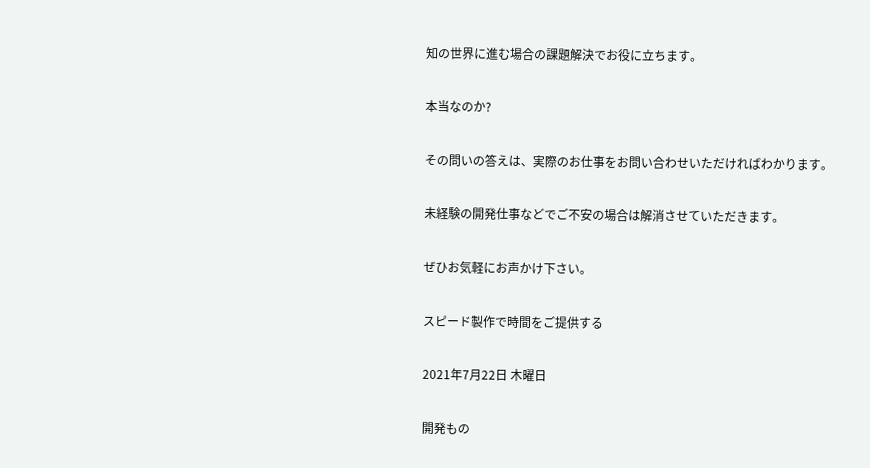知の世界に進む場合の課題解決でお役に立ちます。

本当なのか?

その問いの答えは、実際のお仕事をお問い合わせいただければわかります。

未経験の開発仕事などでご不安の場合は解消させていただきます。

ぜひお気軽にお声かけ下さい。

スピード製作で時間をご提供する

2021年7月22日 木曜日

開発もの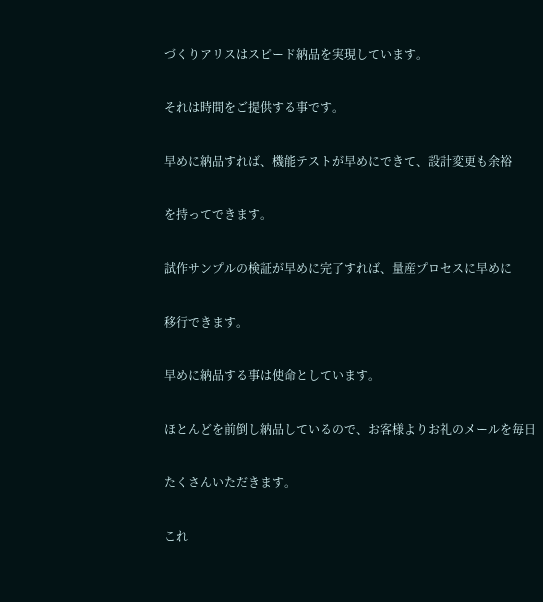づくりアリスはスピード納品を実現しています。

それは時間をご提供する事です。

早めに納品すれば、機能テストが早めにできて、設計変更も余裕

を持ってできます。

試作サンプルの検証が早めに完了すれば、量産プロセスに早めに

移行できます。

早めに納品する事は使命としています。

ほとんどを前倒し納品しているので、お客様よりお礼のメールを毎日

たくさんいただきます。

これ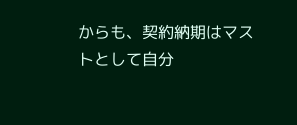からも、契約納期はマストとして自分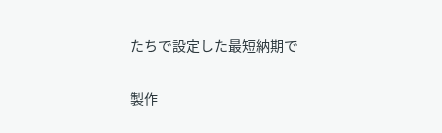たちで設定した最短納期で

製作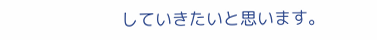していきたいと思います。